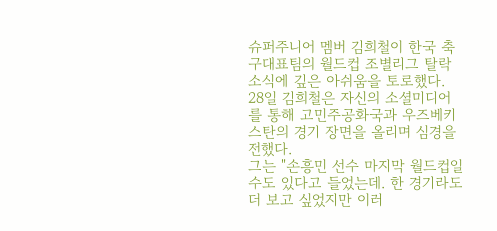슈퍼주니어 멤버 김희철이 한국 축구대표팀의 월드컵 조별리그 탈락 소식에 깊은 아쉬움을 토로했다.
28일 김희철은 자신의 소셜미디어를 통해 고민주공화국과 우즈베키스탄의 경기 장면을 올리며 심경을 전했다.
그는 "손흥민 선수 마지막 월드컵일 수도 있다고 들었는데. 한 경기라도 더 보고 싶었지만 이러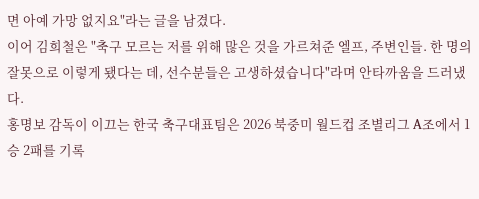면 아예 가망 없지요"라는 글을 남겼다.
이어 김희철은 "축구 모르는 저를 위해 많은 것을 가르쳐준 엘프, 주변인들. 한 명의 잘못으로 이렇게 됐다는 데, 선수분들은 고생하셨습니다"라며 안타까움을 드러냈다.
홍명보 감독이 이끄는 한국 축구대표팀은 2026 북중미 월드컵 조별리그 A조에서 1승 2패를 기록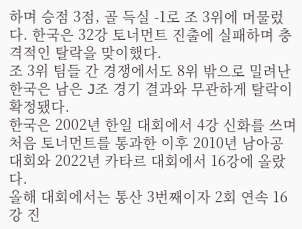하며 승점 3점, 골 득실 -1로 조 3위에 머물렀다. 한국은 32강 토너먼트 진출에 실패하며 충격적인 탈락을 맞이했다.
조 3위 팀들 간 경쟁에서도 8위 밖으로 밀려난 한국은 남은 J조 경기 결과와 무관하게 탈락이 확정됐다.
한국은 2002년 한일 대회에서 4강 신화를 쓰며 처음 토너먼트를 통과한 이후 2010년 남아공 대회와 2022년 카타르 대회에서 16강에 올랐다.
올해 대회에서는 통산 3번째이자 2회 연속 16강 진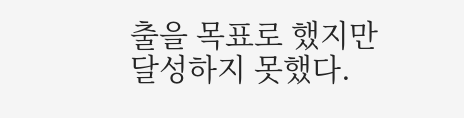출을 목표로 했지만 달성하지 못했다.